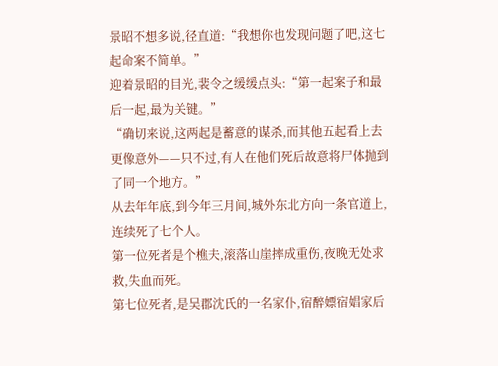景昭不想多说,径直道:“我想你也发现问题了吧,这七起命案不简单。”
迎着景昭的目光,裴令之缓缓点头:“第一起案子和最后一起,最为关键。”
“确切来说,这两起是蓄意的谋杀,而其他五起看上去更像意外——只不过,有人在他们死后故意将尸体抛到了同一个地方。”
从去年年底,到今年三月间,城外东北方向一条官道上,连续死了七个人。
第一位死者是个樵夫,滚落山崖摔成重伤,夜晚无处求救,失血而死。
第七位死者,是吴郡沈氏的一名家仆,宿醉嫖宿娼家后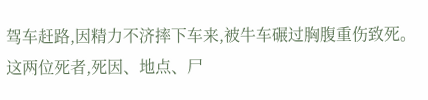驾车赶路,因精力不济摔下车来,被牛车碾过胸腹重伤致死。
这两位死者,死因、地点、尸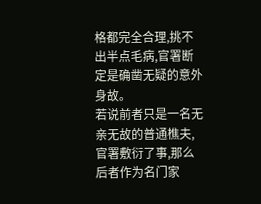格都完全合理,挑不出半点毛病,官署断定是确凿无疑的意外身故。
若说前者只是一名无亲无故的普通樵夫,官署敷衍了事,那么后者作为名门家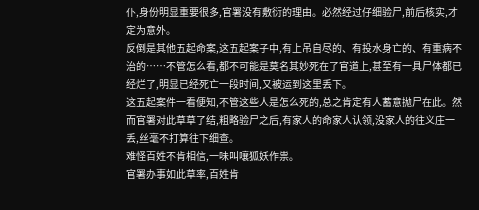仆,身份明显重要很多,官署没有敷衍的理由。必然经过仔细验尸,前后核实,才定为意外。
反倒是其他五起命案,这五起案子中,有上吊自尽的、有投水身亡的、有重病不治的……不管怎么看,都不可能是莫名其妙死在了官道上,甚至有一具尸体都已经烂了,明显已经死亡一段时间,又被运到这里丢下。
这五起案件一看便知,不管这些人是怎么死的,总之肯定有人蓄意抛尸在此。然而官署对此草草了结,粗略验尸之后,有家人的命家人认领,没家人的往义庄一丢,丝毫不打算往下细查。
难怪百姓不肯相信,一味叫嚷狐妖作祟。
官署办事如此草率,百姓肯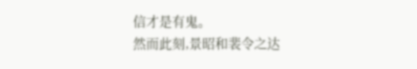信才是有鬼。
然而此刻,景昭和裴令之达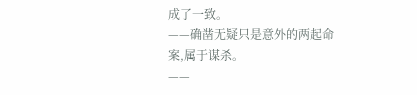成了一致。
——确凿无疑只是意外的两起命案,属于谋杀。
——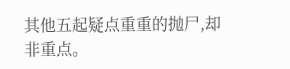其他五起疑点重重的抛尸,却非重点。